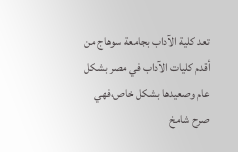تعد كلية الآداب بجامعة سوهاج من أقدم كليات الآداب في مصر بشكل عام وصعيدها بشكل خاص،فهي صرح شامخ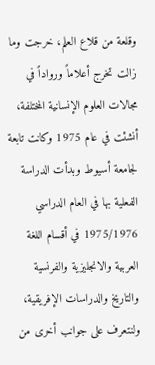وقلعة من قلاع العلم، خرجت وما زالت تخرج أعلاماً ورواداً في مجالات العلوم الإنسانية المختلفة، أنشئت في عام 1975 وكانت تابعة لجامعة أسيوط وبدأت الدراسة الفعلية بها في العام الدراسي 1975/1976 في أقسام اللغة العربية والانجليزية والفرنسية والتاريخ والدراسات الإفريقية، ولنتعرف على جوانب أخرى من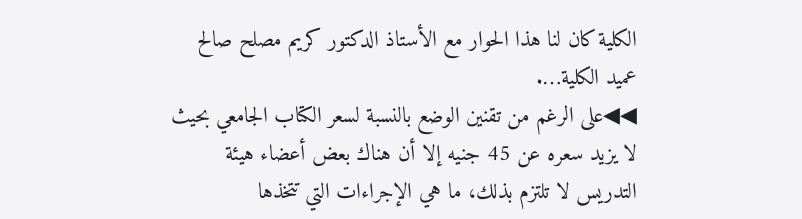الكلية كان لنا هذا الحوار مع الأستاذ الدكتور كريم مصلح صالح عميد الكلية….
◀◀على الرغم من تقنين الوضع بالنسبة لسعر الكتاب الجامعي بحيث لا يزيد سعره عن 45 جنيه إلا أن هناك بعض أعضاء هيئة التدريس لا تلتزم بذلك، ما هي الإجراءات التي تتخذها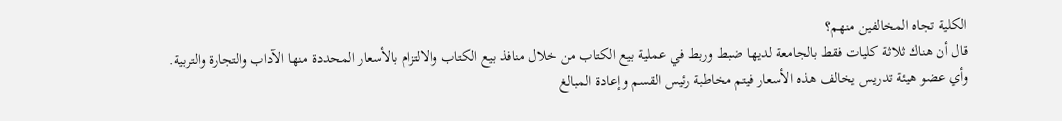الكلية تجاه المخالفين منهم؟
قال أن هناك ثلاثة كليات فقط بالجامعة لديها ضبط وربط في عملية بيع الكتاب من خلال منافذ بيع الكتاب والالتزام بالأسعار المحددة منها الآداب والتجارة والتربية. وأي عضو هيئة تدريس يخالف هذه الأسعار فيتم مخاطبة رئيس القسم وإعادة المبالغ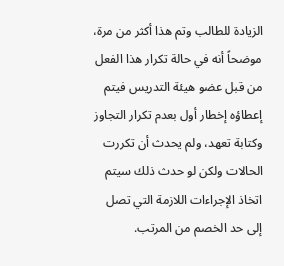الزيادة للطالب وتم هذا أكثر من مرة، موضحاً أنه في حالة تكرار هذا الفعل من قبل عضو هيئة التدريس فيتم إعطاؤه إخطار أول بعدم تكرار التجاوز وكتابة تعهد، ولم يحدث أن تكررت الحالات ولكن لو حدث ذلك سيتم اتخاذ الإجراءات اللازمة التي تصل إلى حد الخصم من المرتب.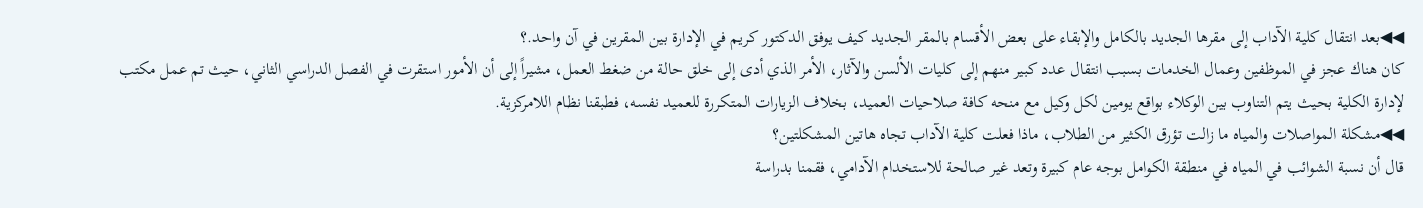◀◀بعد انتقال كلية الآداب إلى مقرها الجديد بالكامل والإبقاء على بعض الأقسام بالمقر الجديد كيف يوفق الدكتور كريم في الإدارة بين المقرين في آن واحد.؟
كان هناك عجز في الموظفين وعمال الخدمات بسبب انتقال عدد كبير منهم إلى كليات الألسن والآثار، الأمر الذي أدى إلى خلق حالة من ضغط العمل، مشيراً إلى أن الأمور استقرت في الفصل الدراسي الثاني، حيث تم عمل مكتب لإدارة الكلية بحيث يتم التناوب بين الوكلاء بواقع يومين لكل وكيل مع منحه كافة صلاحيات العميد، بخلاف الزيارات المتكررة للعميد نفسه، فطبقنا نظام اللامركزية.
◀◀مشكلة المواصلات والمياه ما زالت تؤرق الكثير من الطلاب، ماذا فعلت كلية الآداب تجاه هاتين المشكلتين؟
قال أن نسبة الشوائب في المياه في منطقة الكوامل بوجه عام كبيرة وتعد غير صالحة للاستخدام الآدامي، فقمنا بدراسة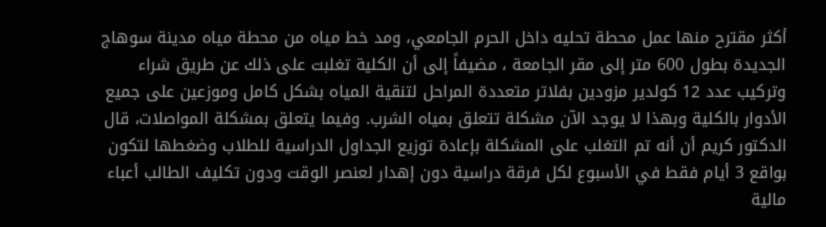أكثر مقترح منها عمل محطة تحليه داخل الحرم الجامعي، ومد خط مياه من محطة مياه مدينة سوهاج الجديدة بطول 600 متر إلى مقر الجامعة ، مضيفاً إلى أن الكلية تغلبت على ذلك عن طريق شراء وتركيب عدد 12 كولدير مزودين بفلاتر متعددة المراحل لتنقية المياه بشكل كامل وموزعين على جميع الأدوار بالكلية وبهذا لا يوجد الآن مشكلة تتعلق بمياه الشرب. وفيما يتعلق بمشكلة المواصلات، قال الدكتور كريم أن أنه تم التغلب على المشكلة بإعادة توزيع الجداول الدراسية للطلاب وضغطها لتكون بواقع 3 أيام فقط في الأسبوع لكل فرقة دراسية دون إهدار لعنصر الوقت ودون تكليف الطالب أعباء مالية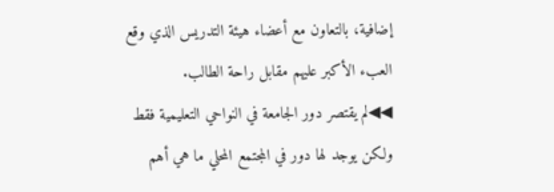إضافية، بالتعاون مع أعضاء هيئة التدريس الذي وقع العبء الأكبر عليهم مقابل راحة الطالب.
◀◀لم يقتصر دور الجامعة في النواحي التعليمية فقط ولكن يوجد لها دور في المجتمع المحلي ما هي أهم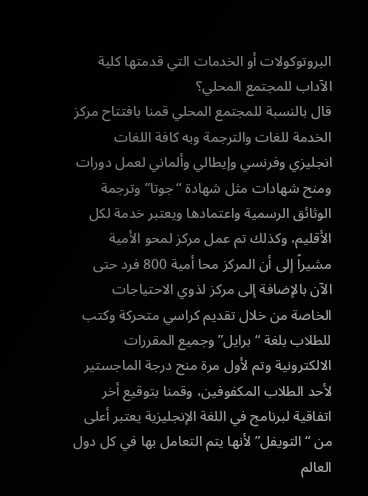البروتوكولات أو الخدمات التي قدمتها كلية الآداب للمجتمع المحلي؟
قال بالنسبة للمجتمع المحلي قمنا بافتتاح مركز الخدمة للغات والترجمة وبه كافة اللغات انجليزي وفرنسي وإيطالي وألماني لعمل دورات ومنح شهادات مثل شهادة “جوتا” وترجمة الوثائق الرسمية واعتمادها ويعتبر خدمة لكل الأقليم، وكذلك تم عمل مركز لمحو الأمية مشيراً إلى أن المركز محا أمية 800 فرد حتى الآن بالإضافة إلى مركز لذوي الاحتياجات الخاصة من خلال تقديم كراسي متحركة وكتب للطلاب بلغة “برايل” وجميع المقررات الالكترونية وتم لأول مرة منح درجة الماجستير لأحد الطلاب المكفوفين، وقمنا بتوقيع أخر اتفاقية لبرنامج في اللغة الإنجليزية يعتبر أعلى من “التويفل” لأنها يتم التعامل بها في كل دول العالم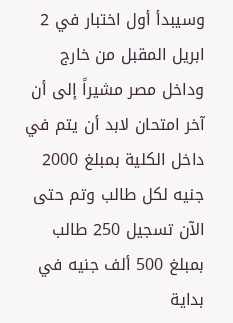وسيبدأ أول اختبار في 2 ابريل المقبل من خارج وداخل مصر مشيراً إلى أن آخر امتحان لابد أن يتم في داخل الكلية بمبلغ 2000 جنيه لكل طالب وتم حتى الآن تسجيل 250 طالب بمبلغ 500 ألف جنيه في بداية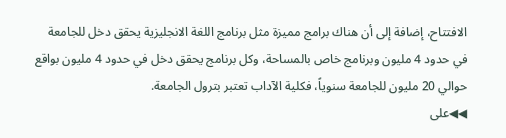الافتتاح، إضافة إلى أن هناك برامج مميزة مثل برنامج اللغة الانجليزية يحقق دخل للجامعة في حدود 4 مليون وبرنامج خاص بالمساحة، وكل برنامج يحقق دخل في حدود 4 مليون بواقع حوالي 20 مليون للجامعة سنوياً، فكلية الآداب تعتبر بترول الجامعة.
◀◀على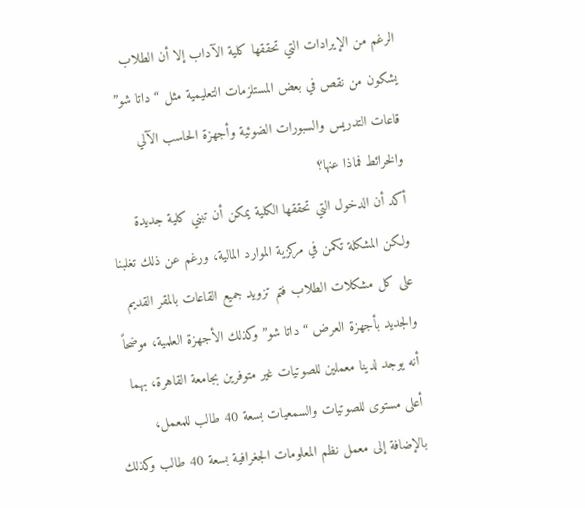الرغم من الإيرادات التي تحققها كلية الآداب إلا أن الطلاب يشكون من نقص في بعض المستلزمات التعليمية مثل “داتا شو” قاعات التدريس والسبورات الضوئية وأجهزة الحاسب الآلي والخرائط فماذا عنها؟
أكد أن الدخول التي تحققها الكلية يمكن أن تبني كلية جديدة ولكن المشكلة تكمن في مركزية الموارد المالية، ورغم عن ذلك تغلبنا على كل مشكلات الطلاب فتم تزويد جميع القاعات بالمقر القديم والجديد بأجهزة العرض “داتا شو” وكذلك الأجهزة العلمية، موضحاً أنه يوجد لدينا معملين للصوتيات غير متوفرين بجامعة القاهرة، بهما أعلى مستوى للصوتيات والسمعيات بسعة 40 طالب للمعمل، بالإضافة إلى معمل نظم المعلومات الجغرافية بسعة 40 طالب وكذلك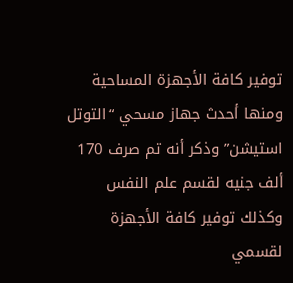توفير كافة الأجهزة المساحية ومنها أحدث جهاز مسحي “التوتل استيشن” وذكر أنه تم صرف 170 ألف جنيه لقسم علم النفس وكذلك توفير كافة الأجهزة لقسمي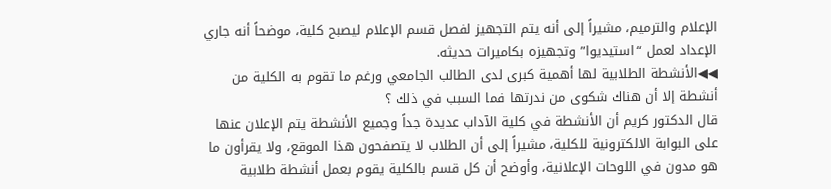الإعلام والترميم، مشيراً إلى أنه يتم التجهيز لفصل قسم الإعلام ليصبح كلية، موضحاً أنه جاري الإعداد لعمل “استيديوا” وتجهيزه بكاميرات حديثه.
◀◀الأنشطة الطلابية لها أهمية كبرى لدى الطالب الجامعي ورغم ما تقوم به الكلية من أنشطة إلا أن هناك شكوى من ندرتها فما السبب في ذلك ؟
قال الدكتور كريم أن الأنشطة في كلية الآداب عديدة جداً وجميع الأنشطة يتم الإعلان عنها على البوابة الالكترونية للكلية، مشيراً إلى أن الطلاب لا يتصفحون هذا الموقع، ولا يقرأون ما هو مدون في اللوحات الإعلانية، وأوضح أن كل قسم بالكلية يقوم بعمل أنشطة طلابية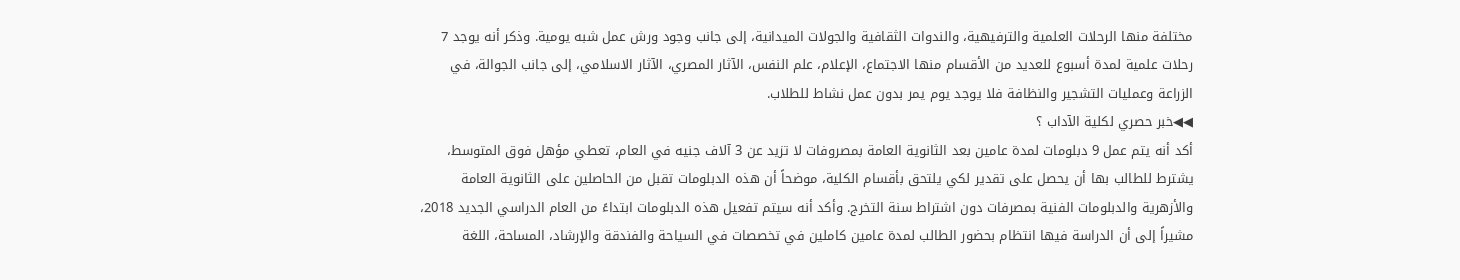مختلفة منها الرحلات العلمية والترفيهية، والندوات الثقافية والجولات الميدانية، إلى جانب وجود ورش عمل شبه يومية. وذكر أنه يوجد 7 رحلات علمية لمدة أسبوع للعديد من الأقسام منها الاجتماع، الإعلام، علم النفس، الآثار المصري، الآثار الاسلامي، إلى جانب الجوالة، في الزراعة وعمليات التشجير والنظافة فلا يوجد يوم يمر بدون عمل نشاط للطلاب.
◀◀خبر حصري لكلية الآداب ؟
أكد أنه يتم عمل 9 دبلومات لمدة عامين بعد الثانوية العامة بمصروفات لا تزيد عن 3 آلاف جنيه في العام، تعطي مؤهل فوق المتوسط، يشترط للطالب بها أن يحصل على تقدير لكي يلتحق بأقسام الكلية، موضحاً أن هذه الدبلومات تقبل من الحاصلين على الثانوية العامة والأزهرية والدبلومات الفنية بمصرفات دون اشتراط سنة التخرج. وأكد أنه سيتم تفعيل هذه الدبلومات ابتداءً من العام الدراسي الجديد 2018، مشيراً إلى أن الدراسة فيها انتظام بحضور الطالب لمدة عامين كاملين في تخصصات في السياحة والفندقة والإرشاد، المساحة، اللغة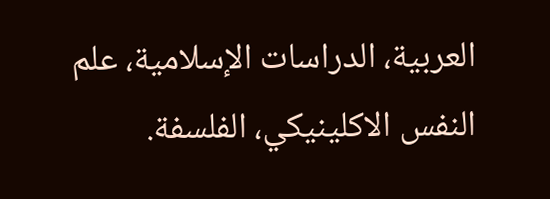العربية، الدراسات الإسلامية، علم النفس الاكلينيكي، الفلسفة.